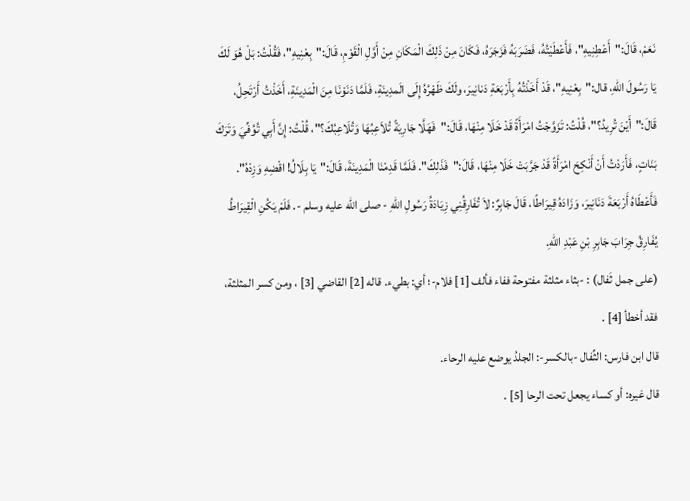نَعَمْ، قَالَ:"أَعْطِنِيهِ"، فَأَعْطَيْتُهُ، فَضَرَبَهُ فَزَجَرَهُ، فَكَانَ مِنْ ذَلِكَ الْمَكَانِ مِنْ أَوَّلِ الْقَوْمِ، قَالَ:"بِعْنِيهِ"، فَقُلْتُ: بَلْ هُوَ لَكَ يَا رَسُولَ اللهِ، قال:"بِعْنِيهِ"، قَدْ أَخَذْتُهُ بِأَرْبَعَةِ دَنانِيرَ، ولَكَ ظَهْرُهُ إِلَى الَمدِينَةِ، فَلَمَّا دَنَوْنَا مِنَ الْمَدِينَةِ، أَخَذْتُ أَرْتَحِلُ، قَالَ:"أَيْنَ تُرِيدُ؟"، قُلْتُ: تَزَوَّجْتُ امْرَأَةً قَدْ خَلَا مِنْهَا، قَالَ:"فَهَلَّا جَارِيَةً تُلاَعِبُهَا وَتُلَاعِبُكَ؟"، قُلْتُ: إِنَّ أَبِي تُوُفِّيَ وَتَرَكَ بَنَاتٍ، فَأَرَدْتُ أَنْ أَنْكِحَ امْرَأَةً قَدْ جَرَّبَتْ خَلَا مِنْهَا، قَالَ:"فَذَلِكَ". فَلَمَّا قَدِمْنَا الْمَدِينَةَ، قَالَ:"يَا بِلَالُ! اقْضِهِ وَزِدْهُ". فَأَعْطَاهُ أَرْبَعَةَ دَنَانِيرَ، وَزَادَهُ قِيرَاطًا، قَالَ جَابِرٌ: لاَ تُفَارِقُنِي زِيَادَةُ رَسُولِ اللهِ - صلى الله عليه وسلم -. فَلَمْ يَكُنِ الْقِيرَاطُ يُفَارِقُ جِرَابَ جَابِرِ بْنِ عَبْدِ اللهِ.
(على جمل ثَفال) : -بثاء مثلثة مفتوحة ففاء فألف [1] فلام-؛ أي: بطيء. قاله [2] القاضي [3] ، ومن كسر المثلثة، فقد أخطأ [4] .
قال ابن فارس: الثِّفال -بالكسر-: الجلدُ يوضع عليه الرحاء.
قال غيره: أو كساء يجعل تحت الرحا [5] .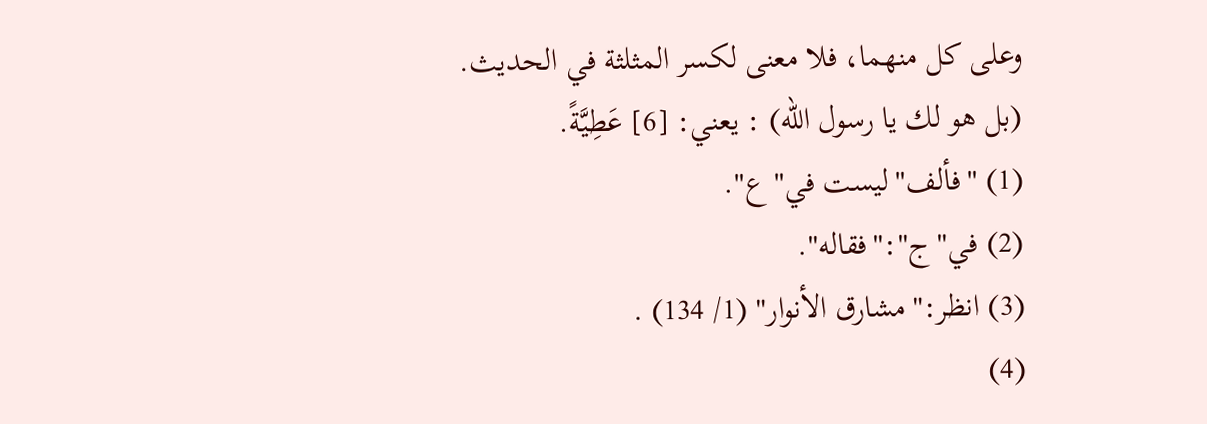وعلى كل منهما، فلا معنى لكسر المثلثة في الحديث.
(بل هو لك يا رسول الله) : يعني: [6] عَطِيَّةً.
(1) "فألف"ليست في"ع".
(2) في"ج":"فقاله".
(3) انظر:"مشارق الأنوار" (1/ 134) .
(4)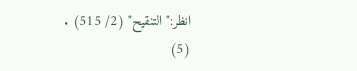انظر:"التنقيح" (2/ 515) .
(5)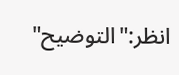انظر:"التوضيح"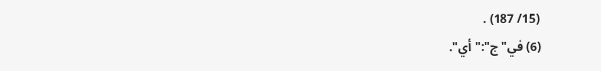(15/ 187) .
(6) في"ج":"أي".